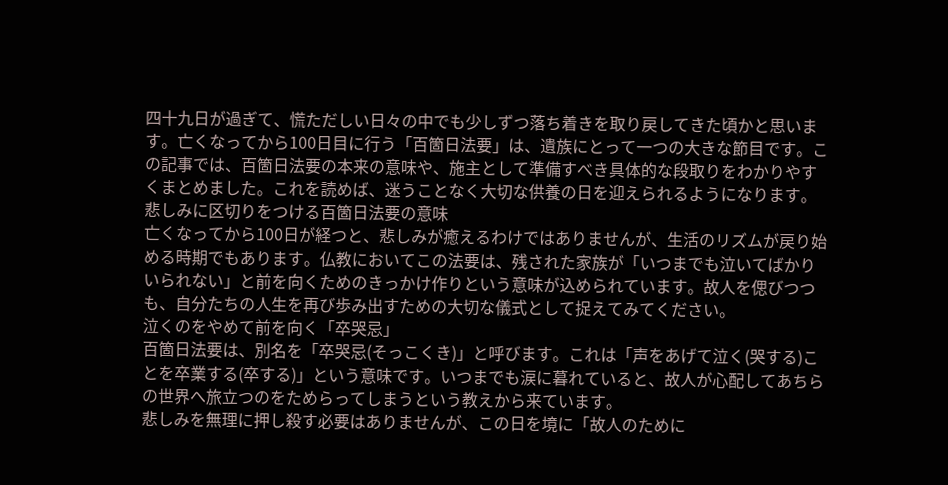四十九日が過ぎて、慌ただしい日々の中でも少しずつ落ち着きを取り戻してきた頃かと思います。亡くなってから100日目に行う「百箇日法要」は、遺族にとって一つの大きな節目です。この記事では、百箇日法要の本来の意味や、施主として準備すべき具体的な段取りをわかりやすくまとめました。これを読めば、迷うことなく大切な供養の日を迎えられるようになります。
悲しみに区切りをつける百箇日法要の意味
亡くなってから100日が経つと、悲しみが癒えるわけではありませんが、生活のリズムが戻り始める時期でもあります。仏教においてこの法要は、残された家族が「いつまでも泣いてばかりいられない」と前を向くためのきっかけ作りという意味が込められています。故人を偲びつつも、自分たちの人生を再び歩み出すための大切な儀式として捉えてみてください。
泣くのをやめて前を向く「卒哭忌」
百箇日法要は、別名を「卒哭忌(そっこくき)」と呼びます。これは「声をあげて泣く(哭する)ことを卒業する(卒する)」という意味です。いつまでも涙に暮れていると、故人が心配してあちらの世界へ旅立つのをためらってしまうという教えから来ています。
悲しみを無理に押し殺す必要はありませんが、この日を境に「故人のために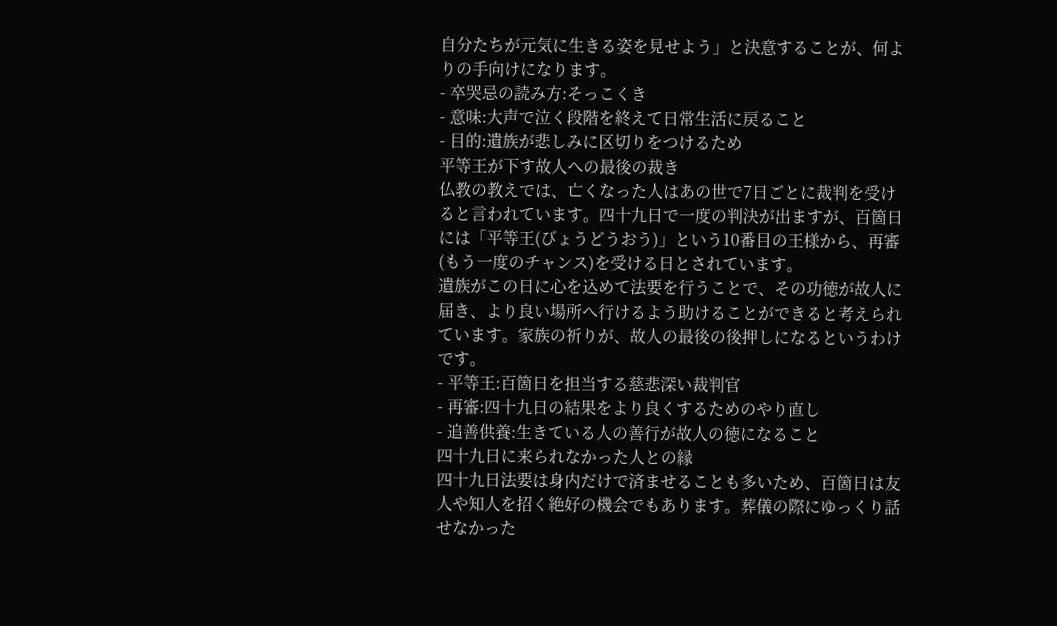自分たちが元気に生きる姿を見せよう」と決意することが、何よりの手向けになります。
- 卒哭忌の読み方:そっこくき
- 意味:大声で泣く段階を終えて日常生活に戻ること
- 目的:遺族が悲しみに区切りをつけるため
平等王が下す故人への最後の裁き
仏教の教えでは、亡くなった人はあの世で7日ごとに裁判を受けると言われています。四十九日で一度の判決が出ますが、百箇日には「平等王(びょうどうおう)」という10番目の王様から、再審(もう一度のチャンス)を受ける日とされています。
遺族がこの日に心を込めて法要を行うことで、その功徳が故人に届き、より良い場所へ行けるよう助けることができると考えられています。家族の祈りが、故人の最後の後押しになるというわけです。
- 平等王:百箇日を担当する慈悲深い裁判官
- 再審:四十九日の結果をより良くするためのやり直し
- 追善供養:生きている人の善行が故人の徳になること
四十九日に来られなかった人との縁
四十九日法要は身内だけで済ませることも多いため、百箇日は友人や知人を招く絶好の機会でもあります。葬儀の際にゆっくり話せなかった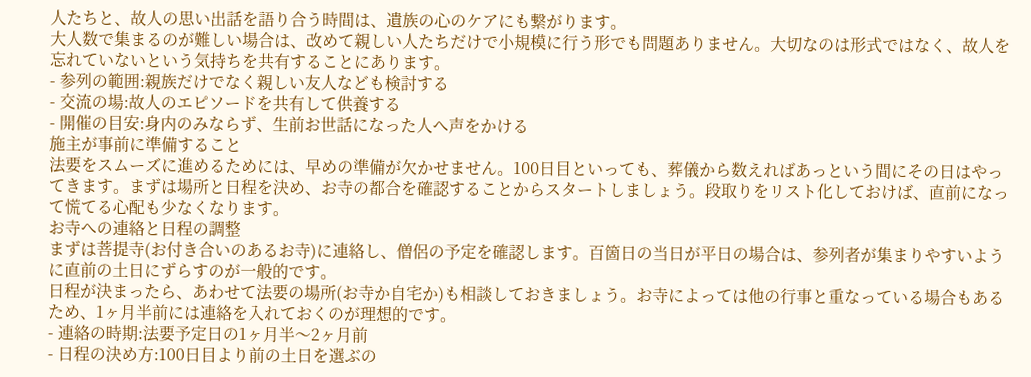人たちと、故人の思い出話を語り合う時間は、遺族の心のケアにも繋がります。
大人数で集まるのが難しい場合は、改めて親しい人たちだけで小規模に行う形でも問題ありません。大切なのは形式ではなく、故人を忘れていないという気持ちを共有することにあります。
- 参列の範囲:親族だけでなく親しい友人なども検討する
- 交流の場:故人のエピソードを共有して供養する
- 開催の目安:身内のみならず、生前お世話になった人へ声をかける
施主が事前に準備すること
法要をスムーズに進めるためには、早めの準備が欠かせません。100日目といっても、葬儀から数えればあっという間にその日はやってきます。まずは場所と日程を決め、お寺の都合を確認することからスタートしましょう。段取りをリスト化しておけば、直前になって慌てる心配も少なくなります。
お寺への連絡と日程の調整
まずは菩提寺(お付き合いのあるお寺)に連絡し、僧侶の予定を確認します。百箇日の当日が平日の場合は、参列者が集まりやすいように直前の土日にずらすのが一般的です。
日程が決まったら、あわせて法要の場所(お寺か自宅か)も相談しておきましょう。お寺によっては他の行事と重なっている場合もあるため、1ヶ月半前には連絡を入れておくのが理想的です。
- 連絡の時期:法要予定日の1ヶ月半〜2ヶ月前
- 日程の決め方:100日目より前の土日を選ぶの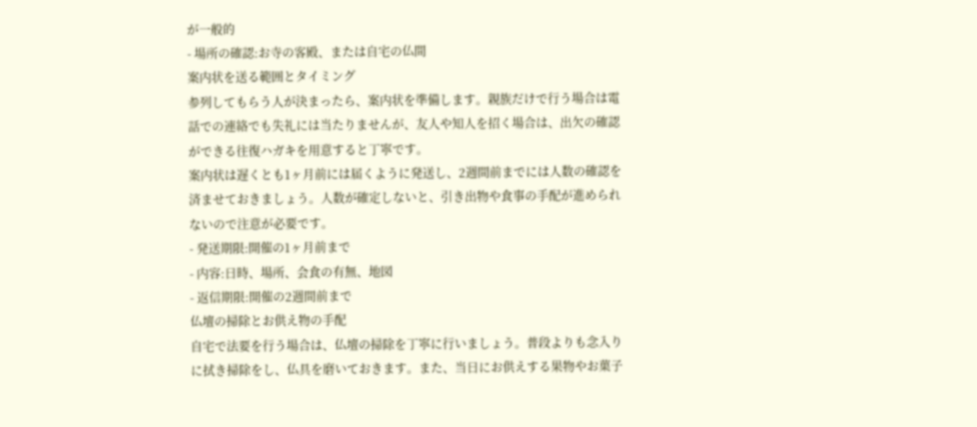が一般的
- 場所の確認:お寺の客殿、または自宅の仏間
案内状を送る範囲とタイミング
参列してもらう人が決まったら、案内状を準備します。親族だけで行う場合は電話での連絡でも失礼には当たりませんが、友人や知人を招く場合は、出欠の確認ができる往復ハガキを用意すると丁寧です。
案内状は遅くとも1ヶ月前には届くように発送し、2週間前までには人数の確認を済ませておきましょう。人数が確定しないと、引き出物や食事の手配が進められないので注意が必要です。
- 発送期限:開催の1ヶ月前まで
- 内容:日時、場所、会食の有無、地図
- 返信期限:開催の2週間前まで
仏壇の掃除とお供え物の手配
自宅で法要を行う場合は、仏壇の掃除を丁寧に行いましょう。普段よりも念入りに拭き掃除をし、仏具を磨いておきます。また、当日にお供えする果物やお菓子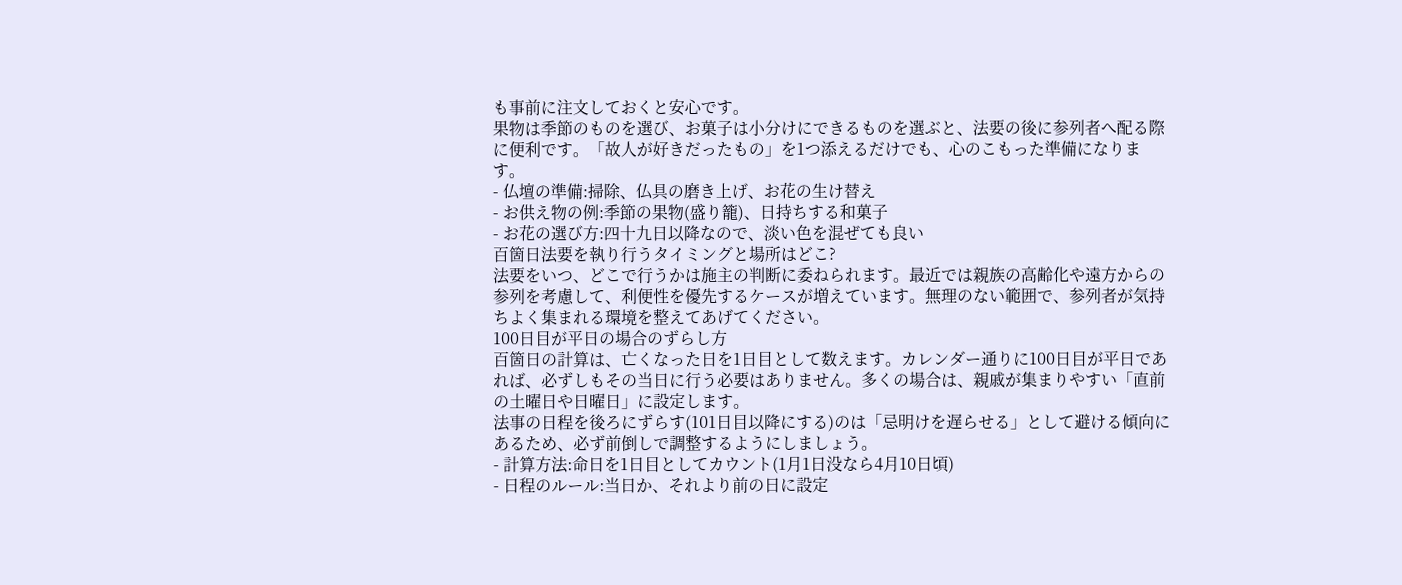も事前に注文しておくと安心です。
果物は季節のものを選び、お菓子は小分けにできるものを選ぶと、法要の後に参列者へ配る際に便利です。「故人が好きだったもの」を1つ添えるだけでも、心のこもった準備になります。
- 仏壇の準備:掃除、仏具の磨き上げ、お花の生け替え
- お供え物の例:季節の果物(盛り籠)、日持ちする和菓子
- お花の選び方:四十九日以降なので、淡い色を混ぜても良い
百箇日法要を執り行うタイミングと場所はどこ?
法要をいつ、どこで行うかは施主の判断に委ねられます。最近では親族の高齢化や遠方からの参列を考慮して、利便性を優先するケースが増えています。無理のない範囲で、参列者が気持ちよく集まれる環境を整えてあげてください。
100日目が平日の場合のずらし方
百箇日の計算は、亡くなった日を1日目として数えます。カレンダー通りに100日目が平日であれば、必ずしもその当日に行う必要はありません。多くの場合は、親戚が集まりやすい「直前の土曜日や日曜日」に設定します。
法事の日程を後ろにずらす(101日目以降にする)のは「忌明けを遅らせる」として避ける傾向にあるため、必ず前倒しで調整するようにしましょう。
- 計算方法:命日を1日目としてカウント(1月1日没なら4月10日頃)
- 日程のルール:当日か、それより前の日に設定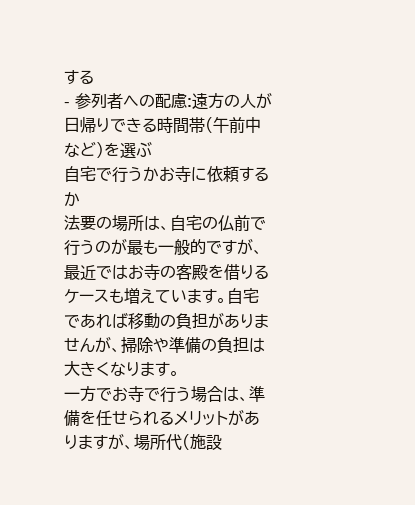する
- 参列者への配慮:遠方の人が日帰りできる時間帯(午前中など)を選ぶ
自宅で行うかお寺に依頼するか
法要の場所は、自宅の仏前で行うのが最も一般的ですが、最近ではお寺の客殿を借りるケースも増えています。自宅であれば移動の負担がありませんが、掃除や準備の負担は大きくなります。
一方でお寺で行う場合は、準備を任せられるメリットがありますが、場所代(施設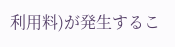利用料)が発生するこ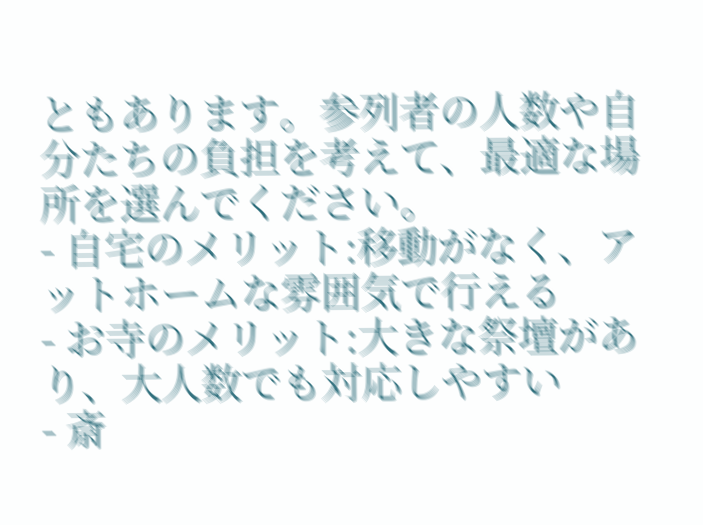ともあります。参列者の人数や自分たちの負担を考えて、最適な場所を選んでください。
- 自宅のメリット:移動がなく、アットホームな雰囲気で行える
- お寺のメリット:大きな祭壇があり、大人数でも対応しやすい
- 斎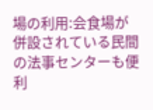場の利用:会食場が併設されている民間の法事センターも便利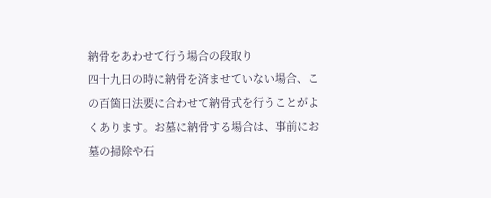納骨をあわせて行う場合の段取り
四十九日の時に納骨を済ませていない場合、この百箇日法要に合わせて納骨式を行うことがよくあります。お墓に納骨する場合は、事前にお墓の掃除や石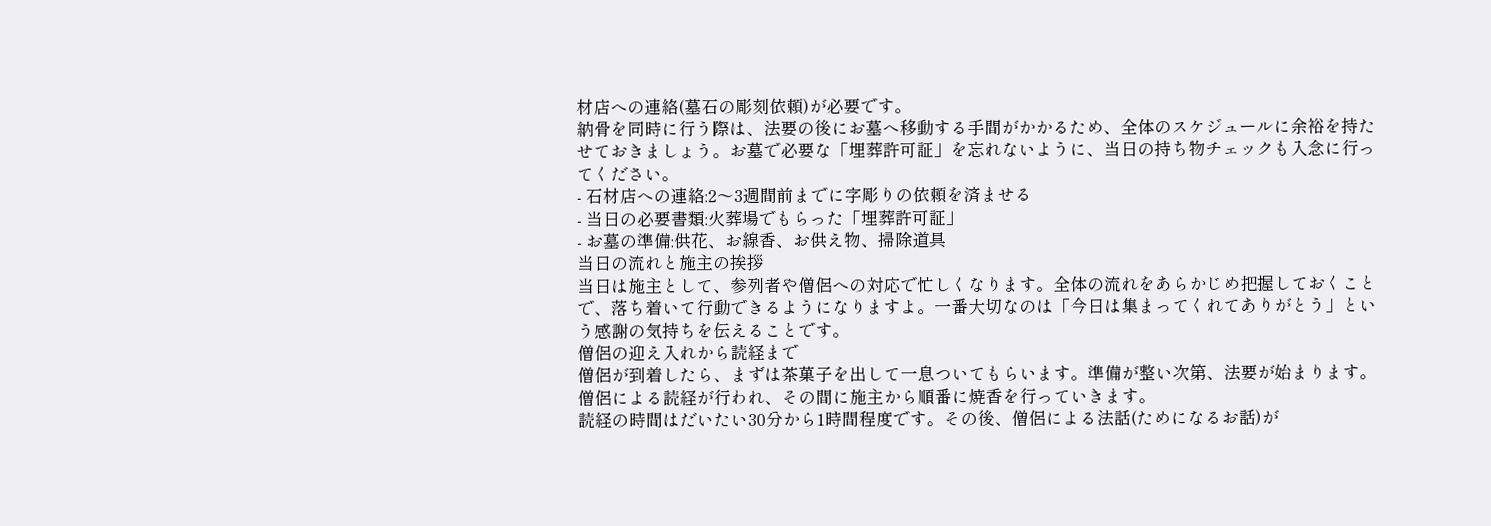材店への連絡(墓石の彫刻依頼)が必要です。
納骨を同時に行う際は、法要の後にお墓へ移動する手間がかかるため、全体のスケジュールに余裕を持たせておきましょう。お墓で必要な「埋葬許可証」を忘れないように、当日の持ち物チェックも入念に行ってください。
- 石材店への連絡:2〜3週間前までに字彫りの依頼を済ませる
- 当日の必要書類:火葬場でもらった「埋葬許可証」
- お墓の準備:供花、お線香、お供え物、掃除道具
当日の流れと施主の挨拶
当日は施主として、参列者や僧侶への対応で忙しくなります。全体の流れをあらかじめ把握しておくことで、落ち着いて行動できるようになりますよ。一番大切なのは「今日は集まってくれてありがとう」という感謝の気持ちを伝えることです。
僧侶の迎え入れから読経まで
僧侶が到着したら、まずは茶菓子を出して一息ついてもらいます。準備が整い次第、法要が始まります。僧侶による読経が行われ、その間に施主から順番に焼香を行っていきます。
読経の時間はだいたい30分から1時間程度です。その後、僧侶による法話(ためになるお話)が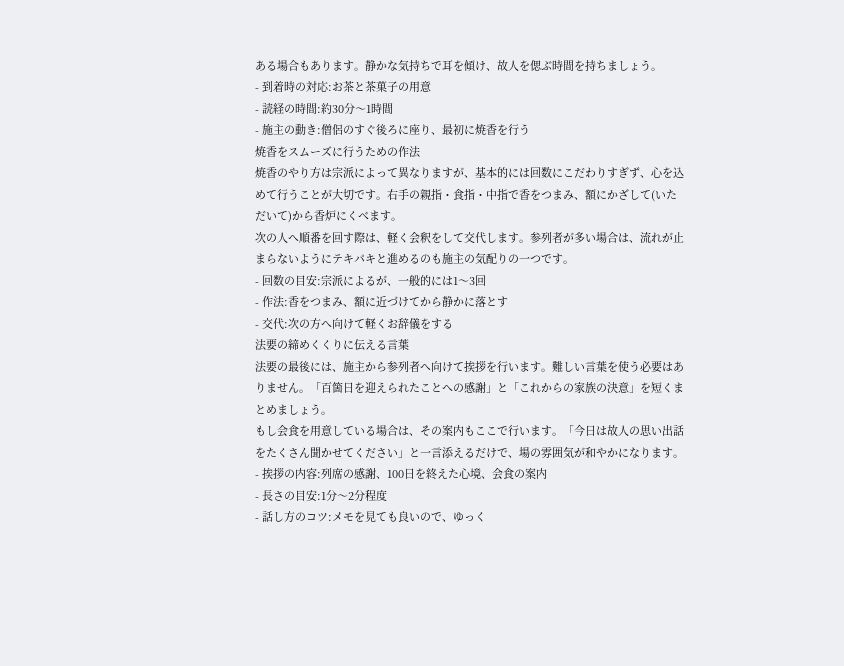ある場合もあります。静かな気持ちで耳を傾け、故人を偲ぶ時間を持ちましょう。
- 到着時の対応:お茶と茶菓子の用意
- 読経の時間:約30分〜1時間
- 施主の動き:僧侶のすぐ後ろに座り、最初に焼香を行う
焼香をスムーズに行うための作法
焼香のやり方は宗派によって異なりますが、基本的には回数にこだわりすぎず、心を込めて行うことが大切です。右手の親指・食指・中指で香をつまみ、額にかざして(いただいて)から香炉にくべます。
次の人へ順番を回す際は、軽く会釈をして交代します。参列者が多い場合は、流れが止まらないようにテキパキと進めるのも施主の気配りの一つです。
- 回数の目安:宗派によるが、一般的には1〜3回
- 作法:香をつまみ、額に近づけてから静かに落とす
- 交代:次の方へ向けて軽くお辞儀をする
法要の締めくくりに伝える言葉
法要の最後には、施主から参列者へ向けて挨拶を行います。難しい言葉を使う必要はありません。「百箇日を迎えられたことへの感謝」と「これからの家族の決意」を短くまとめましょう。
もし会食を用意している場合は、その案内もここで行います。「今日は故人の思い出話をたくさん聞かせてください」と一言添えるだけで、場の雰囲気が和やかになります。
- 挨拶の内容:列席の感謝、100日を終えた心境、会食の案内
- 長さの目安:1分〜2分程度
- 話し方のコツ:メモを見ても良いので、ゆっく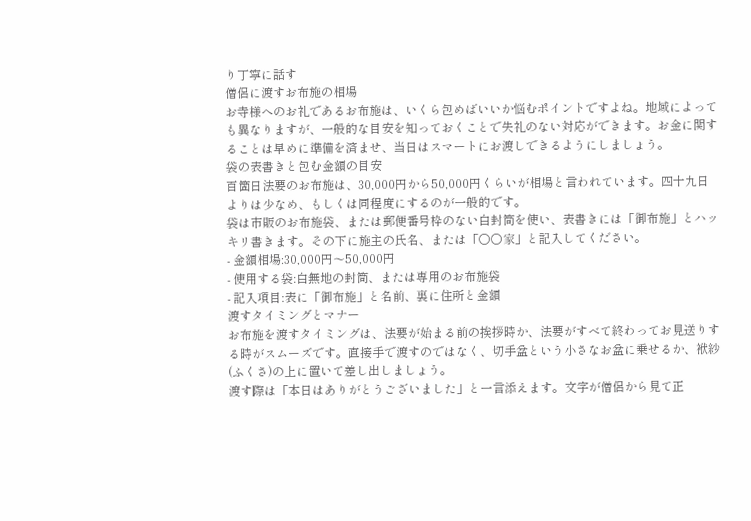り丁寧に話す
僧侶に渡すお布施の相場
お寺様へのお礼であるお布施は、いくら包めばいいか悩むポイントですよね。地域によっても異なりますが、一般的な目安を知っておくことで失礼のない対応ができます。お金に関することは早めに準備を済ませ、当日はスマートにお渡しできるようにしましょう。
袋の表書きと包む金額の目安
百箇日法要のお布施は、30,000円から50,000円くらいが相場と言われています。四十九日よりは少なめ、もしくは同程度にするのが一般的です。
袋は市販のお布施袋、または郵便番号枠のない白封筒を使い、表書きには「御布施」とハッキリ書きます。その下に施主の氏名、または「〇〇家」と記入してください。
- 金額相場:30,000円〜50,000円
- 使用する袋:白無地の封筒、または専用のお布施袋
- 記入項目:表に「御布施」と名前、裏に住所と金額
渡すタイミングとマナー
お布施を渡すタイミングは、法要が始まる前の挨拶時か、法要がすべて終わってお見送りする時がスムーズです。直接手で渡すのではなく、切手盆という小さなお盆に乗せるか、袱紗(ふくさ)の上に置いて差し出しましょう。
渡す際は「本日はありがとうございました」と一言添えます。文字が僧侶から見て正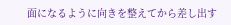面になるように向きを整えてから差し出す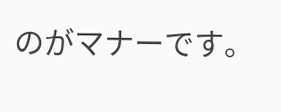のがマナーです。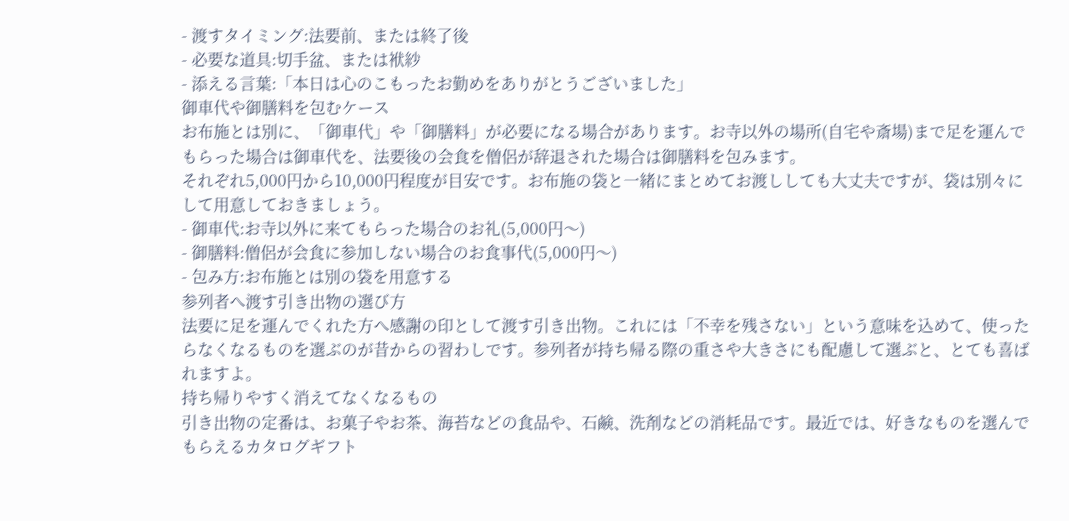- 渡すタイミング:法要前、または終了後
- 必要な道具:切手盆、または袱紗
- 添える言葉:「本日は心のこもったお勤めをありがとうございました」
御車代や御膳料を包むケース
お布施とは別に、「御車代」や「御膳料」が必要になる場合があります。お寺以外の場所(自宅や斎場)まで足を運んでもらった場合は御車代を、法要後の会食を僧侶が辞退された場合は御膳料を包みます。
それぞれ5,000円から10,000円程度が目安です。お布施の袋と一緒にまとめてお渡ししても大丈夫ですが、袋は別々にして用意しておきましょう。
- 御車代:お寺以外に来てもらった場合のお礼(5,000円〜)
- 御膳料:僧侶が会食に参加しない場合のお食事代(5,000円〜)
- 包み方:お布施とは別の袋を用意する
参列者へ渡す引き出物の選び方
法要に足を運んでくれた方へ感謝の印として渡す引き出物。これには「不幸を残さない」という意味を込めて、使ったらなくなるものを選ぶのが昔からの習わしです。参列者が持ち帰る際の重さや大きさにも配慮して選ぶと、とても喜ばれますよ。
持ち帰りやすく消えてなくなるもの
引き出物の定番は、お菓子やお茶、海苔などの食品や、石鹸、洗剤などの消耗品です。最近では、好きなものを選んでもらえるカタログギフト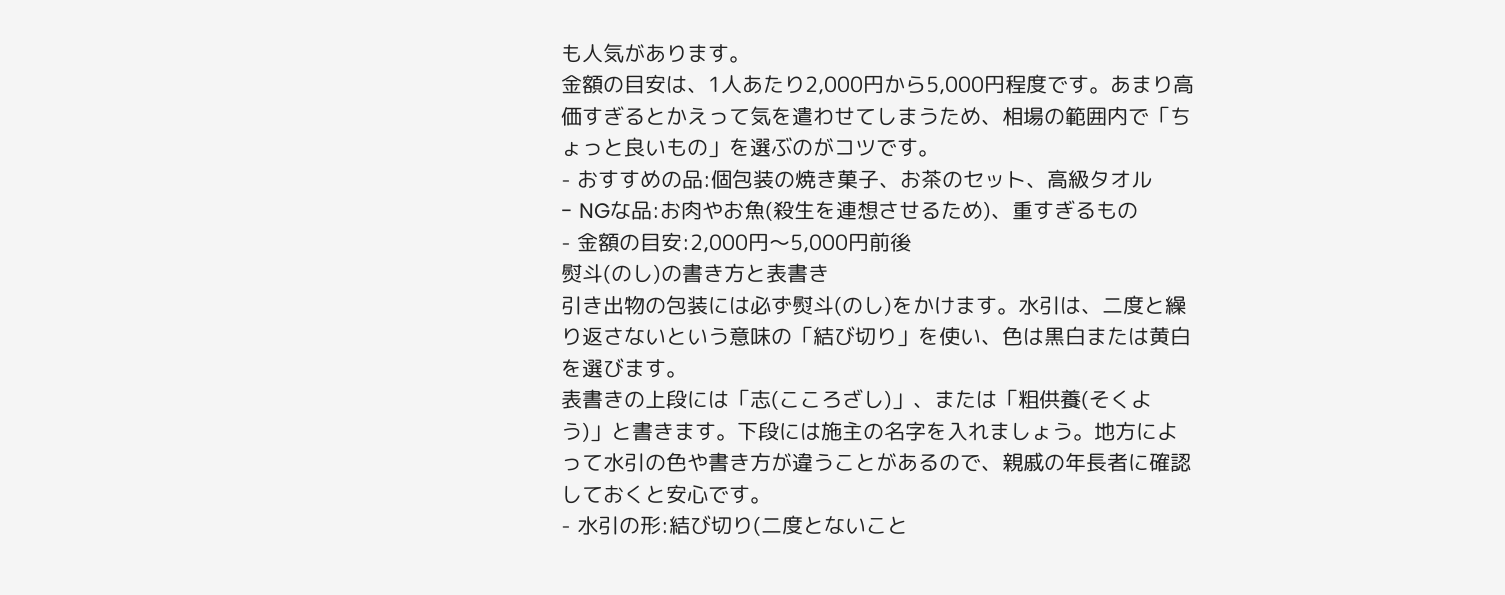も人気があります。
金額の目安は、1人あたり2,000円から5,000円程度です。あまり高価すぎるとかえって気を遣わせてしまうため、相場の範囲内で「ちょっと良いもの」を選ぶのがコツです。
- おすすめの品:個包装の焼き菓子、お茶のセット、高級タオル
- NGな品:お肉やお魚(殺生を連想させるため)、重すぎるもの
- 金額の目安:2,000円〜5,000円前後
熨斗(のし)の書き方と表書き
引き出物の包装には必ず熨斗(のし)をかけます。水引は、二度と繰り返さないという意味の「結び切り」を使い、色は黒白または黄白を選びます。
表書きの上段には「志(こころざし)」、または「粗供養(そくよう)」と書きます。下段には施主の名字を入れましょう。地方によって水引の色や書き方が違うことがあるので、親戚の年長者に確認しておくと安心です。
- 水引の形:結び切り(二度とないこと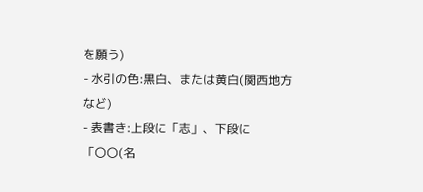を願う)
- 水引の色:黒白、または黄白(関西地方など)
- 表書き:上段に「志」、下段に「〇〇(名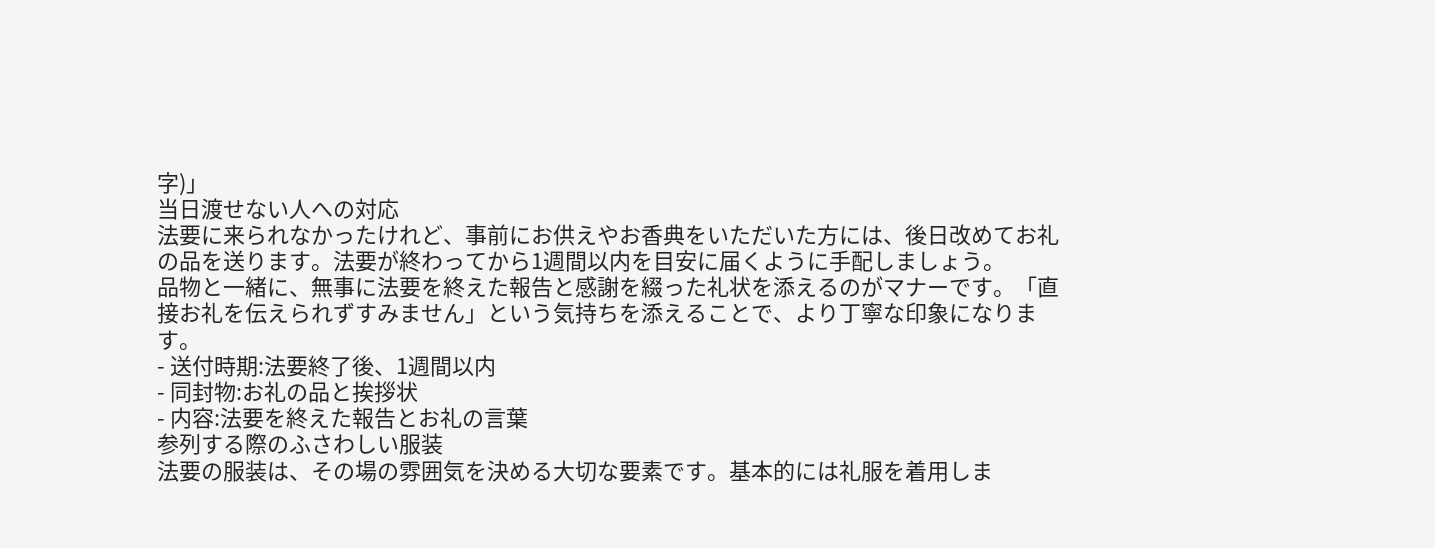字)」
当日渡せない人への対応
法要に来られなかったけれど、事前にお供えやお香典をいただいた方には、後日改めてお礼の品を送ります。法要が終わってから1週間以内を目安に届くように手配しましょう。
品物と一緒に、無事に法要を終えた報告と感謝を綴った礼状を添えるのがマナーです。「直接お礼を伝えられずすみません」という気持ちを添えることで、より丁寧な印象になります。
- 送付時期:法要終了後、1週間以内
- 同封物:お礼の品と挨拶状
- 内容:法要を終えた報告とお礼の言葉
参列する際のふさわしい服装
法要の服装は、その場の雰囲気を決める大切な要素です。基本的には礼服を着用しま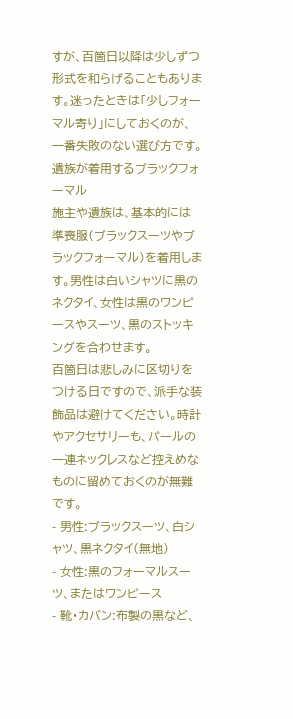すが、百箇日以降は少しずつ形式を和らげることもあります。迷ったときは「少しフォーマル寄り」にしておくのが、一番失敗のない選び方です。
遺族が着用するブラックフォーマル
施主や遺族は、基本的には準喪服(ブラックスーツやブラックフォーマル)を着用します。男性は白いシャツに黒のネクタイ、女性は黒のワンピースやスーツ、黒のストッキングを合わせます。
百箇日は悲しみに区切りをつける日ですので、派手な装飾品は避けてください。時計やアクセサリーも、パールの一連ネックレスなど控えめなものに留めておくのが無難です。
- 男性:ブラックスーツ、白シャツ、黒ネクタイ(無地)
- 女性:黒のフォーマルスーツ、またはワンピース
- 靴・カバン:布製の黒など、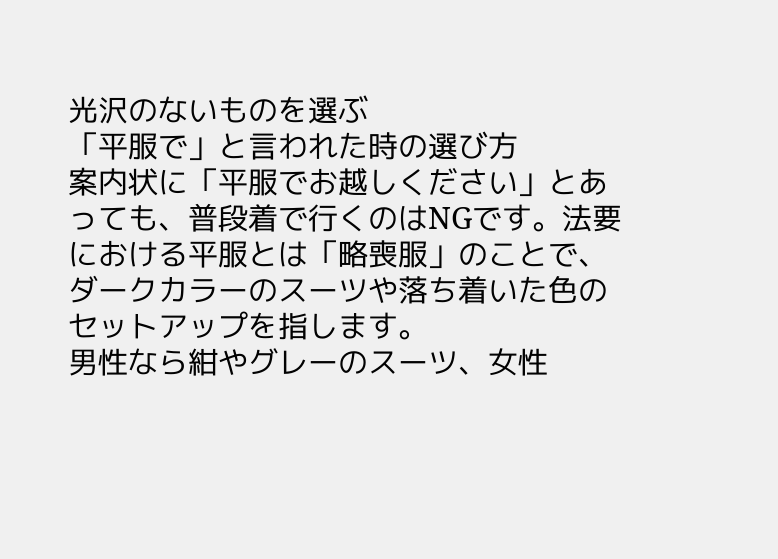光沢のないものを選ぶ
「平服で」と言われた時の選び方
案内状に「平服でお越しください」とあっても、普段着で行くのはNGです。法要における平服とは「略喪服」のことで、ダークカラーのスーツや落ち着いた色のセットアップを指します。
男性なら紺やグレーのスーツ、女性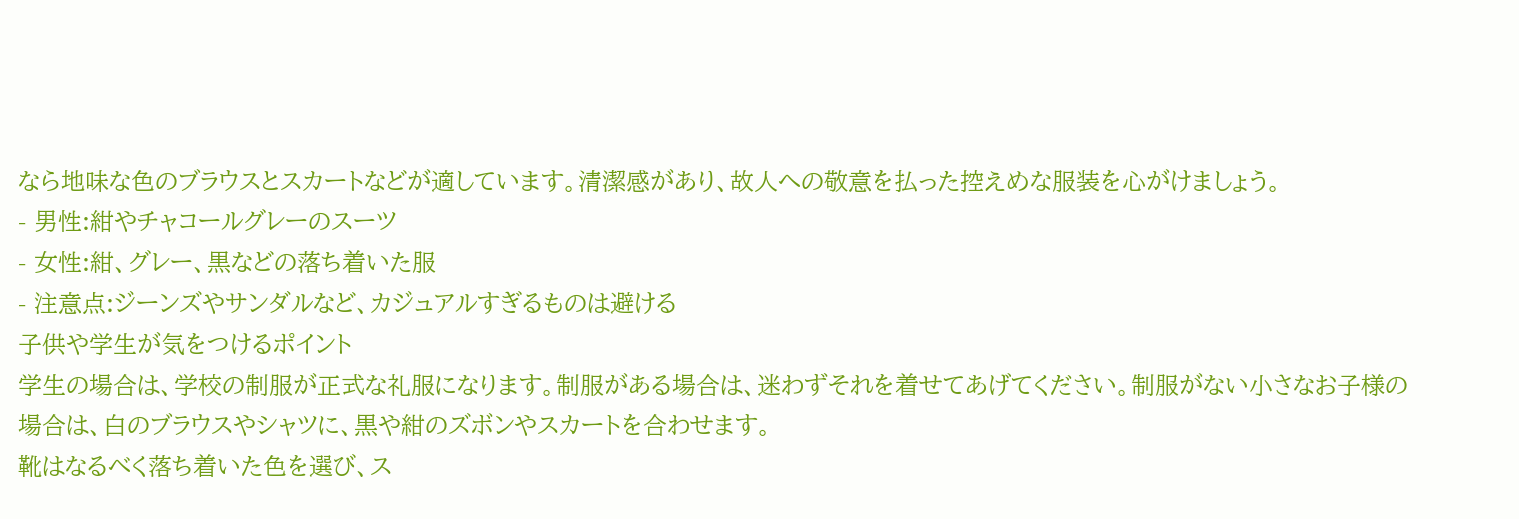なら地味な色のブラウスとスカートなどが適しています。清潔感があり、故人への敬意を払った控えめな服装を心がけましょう。
- 男性:紺やチャコールグレーのスーツ
- 女性:紺、グレー、黒などの落ち着いた服
- 注意点:ジーンズやサンダルなど、カジュアルすぎるものは避ける
子供や学生が気をつけるポイント
学生の場合は、学校の制服が正式な礼服になります。制服がある場合は、迷わずそれを着せてあげてください。制服がない小さなお子様の場合は、白のブラウスやシャツに、黒や紺のズボンやスカートを合わせます。
靴はなるべく落ち着いた色を選び、ス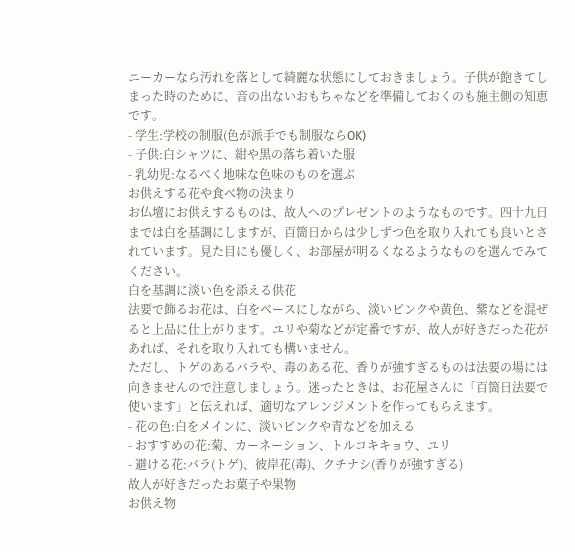ニーカーなら汚れを落として綺麗な状態にしておきましょう。子供が飽きてしまった時のために、音の出ないおもちゃなどを準備しておくのも施主側の知恵です。
- 学生:学校の制服(色が派手でも制服ならOK)
- 子供:白シャツに、紺や黒の落ち着いた服
- 乳幼児:なるべく地味な色味のものを選ぶ
お供えする花や食べ物の決まり
お仏壇にお供えするものは、故人へのプレゼントのようなものです。四十九日までは白を基調にしますが、百箇日からは少しずつ色を取り入れても良いとされています。見た目にも優しく、お部屋が明るくなるようなものを選んでみてください。
白を基調に淡い色を添える供花
法要で飾るお花は、白をベースにしながら、淡いピンクや黄色、紫などを混ぜると上品に仕上がります。ユリや菊などが定番ですが、故人が好きだった花があれば、それを取り入れても構いません。
ただし、トゲのあるバラや、毒のある花、香りが強すぎるものは法要の場には向きませんので注意しましょう。迷ったときは、お花屋さんに「百箇日法要で使います」と伝えれば、適切なアレンジメントを作ってもらえます。
- 花の色:白をメインに、淡いピンクや青などを加える
- おすすめの花:菊、カーネーション、トルコキキョウ、ユリ
- 避ける花:バラ(トゲ)、彼岸花(毒)、クチナシ(香りが強すぎる)
故人が好きだったお菓子や果物
お供え物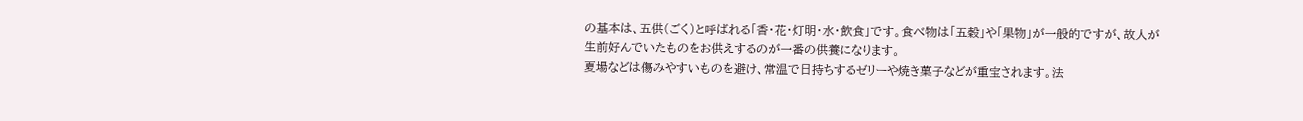の基本は、五供(ごく)と呼ばれる「香・花・灯明・水・飲食」です。食べ物は「五穀」や「果物」が一般的ですが、故人が生前好んでいたものをお供えするのが一番の供養になります。
夏場などは傷みやすいものを避け、常温で日持ちするゼリーや焼き菓子などが重宝されます。法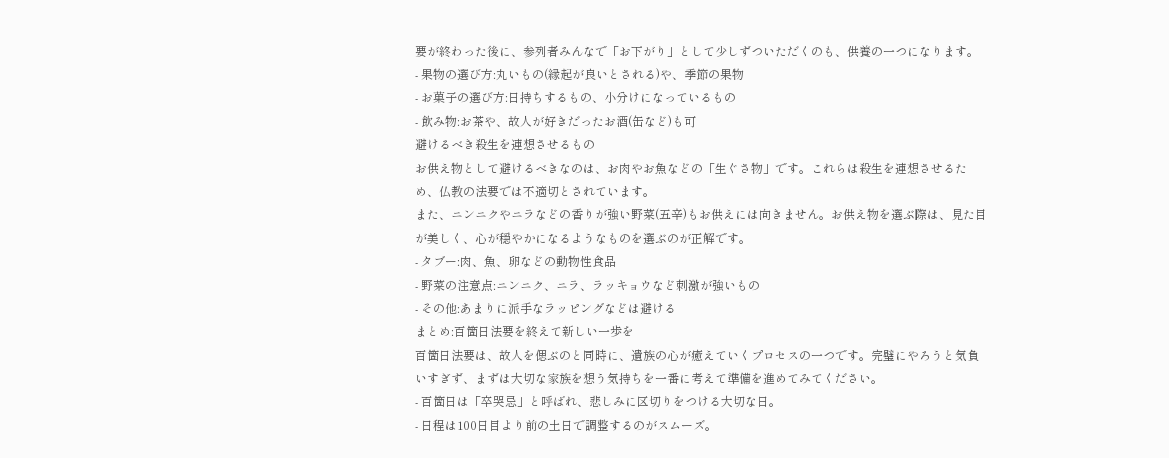要が終わった後に、参列者みんなで「お下がり」として少しずついただくのも、供養の一つになります。
- 果物の選び方:丸いもの(縁起が良いとされる)や、季節の果物
- お菓子の選び方:日持ちするもの、小分けになっているもの
- 飲み物:お茶や、故人が好きだったお酒(缶など)も可
避けるべき殺生を連想させるもの
お供え物として避けるべきなのは、お肉やお魚などの「生ぐさ物」です。これらは殺生を連想させるため、仏教の法要では不適切とされています。
また、ニンニクやニラなどの香りが強い野菜(五辛)もお供えには向きません。お供え物を選ぶ際は、見た目が美しく、心が穏やかになるようなものを選ぶのが正解です。
- タブー:肉、魚、卵などの動物性食品
- 野菜の注意点:ニンニク、ニラ、ラッキョウなど刺激が強いもの
- その他:あまりに派手なラッピングなどは避ける
まとめ:百箇日法要を終えて新しい一歩を
百箇日法要は、故人を偲ぶのと同時に、遺族の心が癒えていくプロセスの一つです。完璧にやろうと気負いすぎず、まずは大切な家族を想う気持ちを一番に考えて準備を進めてみてください。
- 百箇日は「卒哭忌」と呼ばれ、悲しみに区切りをつける大切な日。
- 日程は100日目より前の土日で調整するのがスムーズ。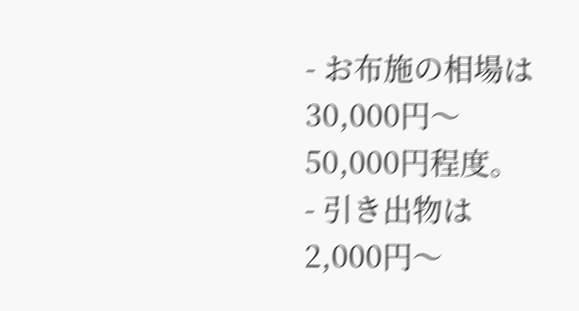- お布施の相場は30,000円〜50,000円程度。
- 引き出物は2,000円〜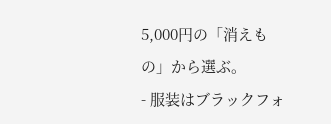5,000円の「消えもの」から選ぶ。
- 服装はブラックフォ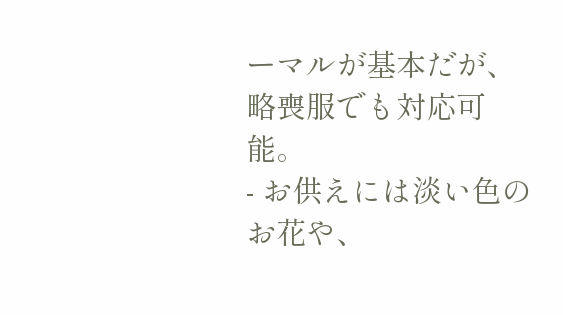ーマルが基本だが、略喪服でも対応可能。
- お供えには淡い色のお花や、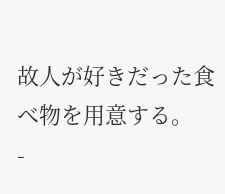故人が好きだった食べ物を用意する。
-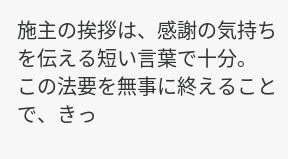施主の挨拶は、感謝の気持ちを伝える短い言葉で十分。
この法要を無事に終えることで、きっ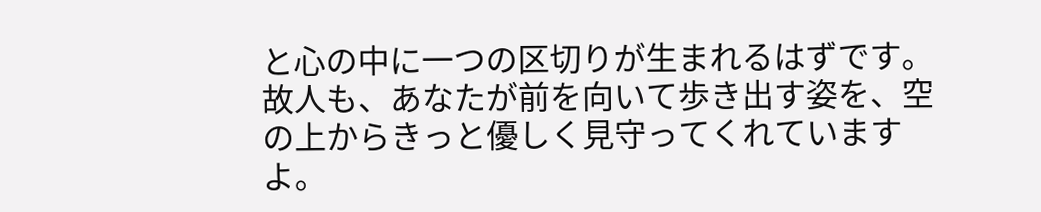と心の中に一つの区切りが生まれるはずです。故人も、あなたが前を向いて歩き出す姿を、空の上からきっと優しく見守ってくれていますよ。